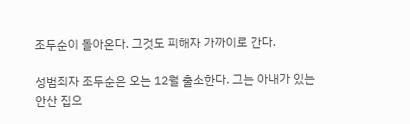조두순이 돌아온다. 그것도 피해자 가까이로 간다.

성범죄자 조두순은 오는 12월 출소한다. 그는 아내가 있는 안산 집으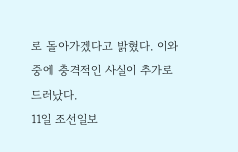로 돌아가겠다고 밝혔다. 이와중에 충격적인 사실이 추가로 드러났다.
11일 조선일보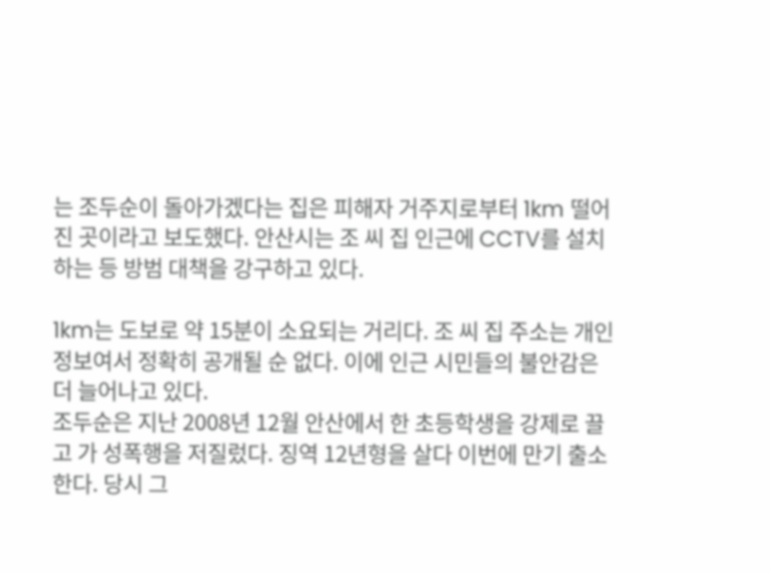는 조두순이 돌아가겠다는 집은 피해자 거주지로부터 1km 떨어진 곳이라고 보도했다. 안산시는 조 씨 집 인근에 CCTV를 설치하는 등 방범 대책을 강구하고 있다.

1km는 도보로 약 15분이 소요되는 거리다. 조 씨 집 주소는 개인 정보여서 정확히 공개될 순 없다. 이에 인근 시민들의 불안감은 더 늘어나고 있다.
조두순은 지난 2008년 12월 안산에서 한 초등학생을 강제로 끌고 가 성폭행을 저질렀다. 징역 12년형을 살다 이번에 만기 출소한다. 당시 그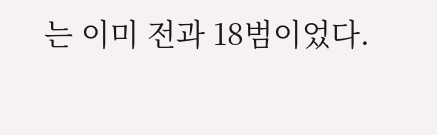는 이미 전과 18범이었다.